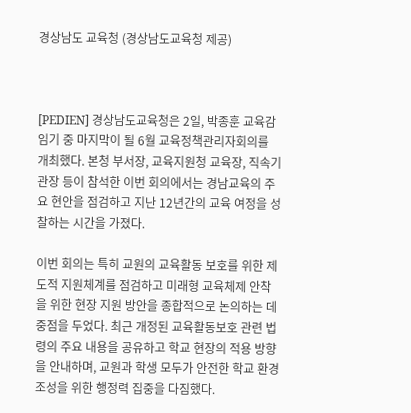경상남도 교육청 (경상남도교육청 제공)



[PEDIEN] 경상남도교육청은 2일, 박종훈 교육감 임기 중 마지막이 될 6월 교육정책관리자회의를 개최했다. 본청 부서장, 교육지원청 교육장, 직속기관장 등이 참석한 이번 회의에서는 경남교육의 주요 현안을 점검하고 지난 12년간의 교육 여정을 성찰하는 시간을 가졌다.

이번 회의는 특히 교원의 교육활동 보호를 위한 제도적 지원체계를 점검하고 미래형 교육체제 안착을 위한 현장 지원 방안을 종합적으로 논의하는 데 중점을 두었다. 최근 개정된 교육활동보호 관련 법령의 주요 내용을 공유하고 학교 현장의 적용 방향을 안내하며, 교원과 학생 모두가 안전한 학교 환경 조성을 위한 행정력 집중을 다짐했다.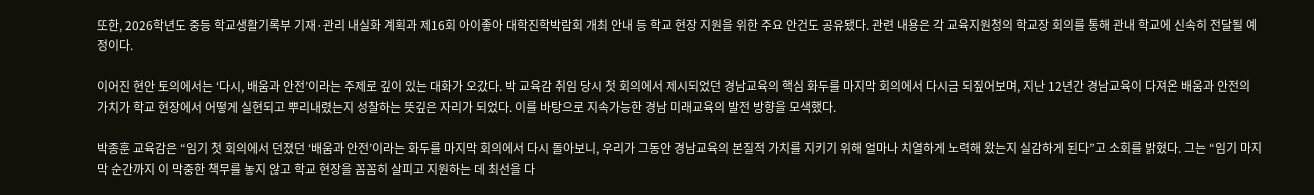또한, 2026학년도 중등 학교생활기록부 기재·관리 내실화 계획과 제16회 아이좋아 대학진학박람회 개최 안내 등 학교 현장 지원을 위한 주요 안건도 공유됐다. 관련 내용은 각 교육지원청의 학교장 회의를 통해 관내 학교에 신속히 전달될 예정이다.

이어진 현안 토의에서는 ‘다시, 배움과 안전’이라는 주제로 깊이 있는 대화가 오갔다. 박 교육감 취임 당시 첫 회의에서 제시되었던 경남교육의 핵심 화두를 마지막 회의에서 다시금 되짚어보며, 지난 12년간 경남교육이 다져온 배움과 안전의 가치가 학교 현장에서 어떻게 실현되고 뿌리내렸는지 성찰하는 뜻깊은 자리가 되었다. 이를 바탕으로 지속가능한 경남 미래교육의 발전 방향을 모색했다.

박종훈 교육감은 “임기 첫 회의에서 던졌던 ‘배움과 안전’이라는 화두를 마지막 회의에서 다시 돌아보니, 우리가 그동안 경남교육의 본질적 가치를 지키기 위해 얼마나 치열하게 노력해 왔는지 실감하게 된다”고 소회를 밝혔다. 그는 “임기 마지막 순간까지 이 막중한 책무를 놓지 않고 학교 현장을 꼼꼼히 살피고 지원하는 데 최선을 다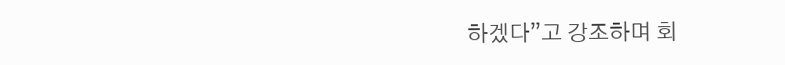하겠다”고 강조하며 회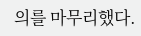의를 마무리했다.